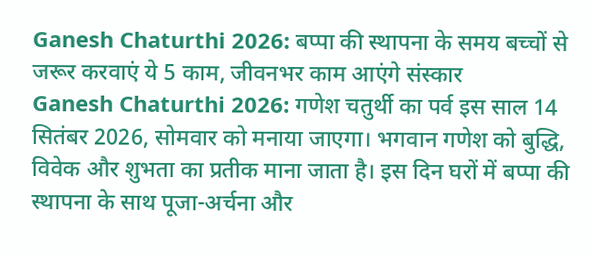Ganesh Chaturthi 2026: बप्पा की स्थापना के समय बच्चों से जरूर करवाएं ये 5 काम, जीवनभर काम आएंगे संस्कार
Ganesh Chaturthi 2026: गणेश चतुर्थी का पर्व इस साल 14 सितंबर 2026, सोमवार को मनाया जाएगा। भगवान गणेश को बुद्धि, विवेक और शुभता का प्रतीक माना जाता है। इस दिन घरों में बप्पा की स्थापना के साथ पूजा-अर्चना और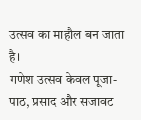उत्सव का माहौल बन जाता है।
गणेश उत्सव केवल पूजा-पाठ, प्रसाद और सजावट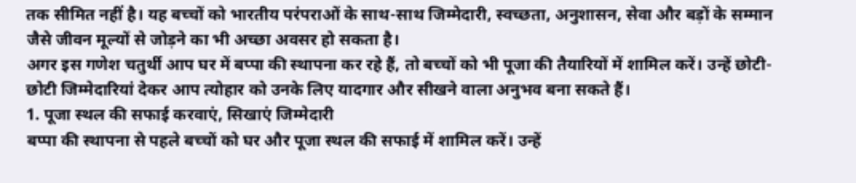तक सीमित नहीं है। यह बच्चों को भारतीय परंपराओं के साथ-साथ जिम्मेदारी, स्वच्छता, अनुशासन, सेवा और बड़ों के सम्मान जैसे जीवन मूल्यों से जोड़ने का भी अच्छा अवसर हो सकता है।
अगर इस गणेश चतुर्थी आप घर में बप्पा की स्थापना कर रहे हैं, तो बच्चों को भी पूजा की तैयारियों में शामिल करें। उन्हें छोटी-छोटी जिम्मेदारियां देकर आप त्योहार को उनके लिए यादगार और सीखने वाला अनुभव बना सकते हैं।
1. पूजा स्थल की सफाई करवाएं, सिखाएं जिम्मेदारी
बप्पा की स्थापना से पहले बच्चों को घर और पूजा स्थल की सफाई में शामिल करें। उन्हें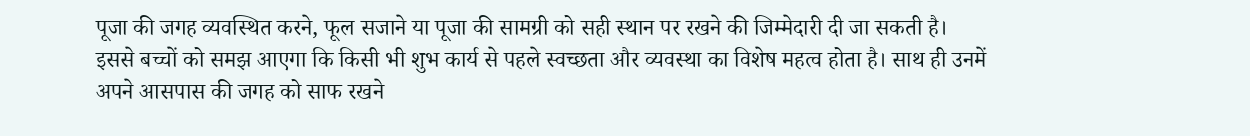पूजा की जगह व्यवस्थित करने, फूल सजाने या पूजा की सामग्री को सही स्थान पर रखने की जिम्मेदारी दी जा सकती है।
इससे बच्चों को समझ आएगा कि किसी भी शुभ कार्य से पहले स्वच्छता और व्यवस्था का विशेष महत्व होता है। साथ ही उनमें अपने आसपास की जगह को साफ रखने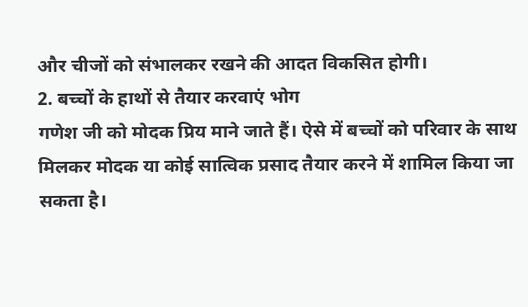और चीजों को संभालकर रखने की आदत विकसित होगी।
2. बच्चों के हाथों से तैयार करवाएं भोग
गणेश जी को मोदक प्रिय माने जाते हैं। ऐसे में बच्चों को परिवार के साथ मिलकर मोदक या कोई सात्विक प्रसाद तैयार करने में शामिल किया जा सकता है।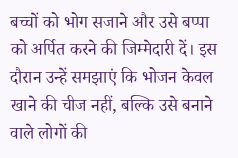बच्चों को भोग सजाने और उसे बप्पा को अर्पित करने की जिम्मेदारी दें। इस दौरान उन्हें समझाएं कि भोजन केवल खाने की चीज नहीं, बल्कि उसे बनाने वाले लोगों की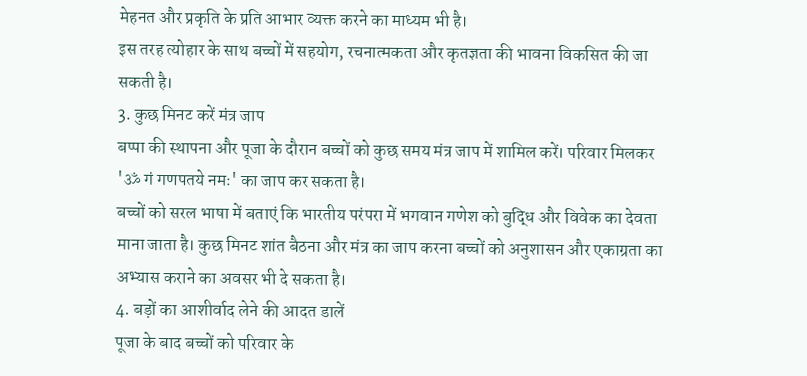मेहनत और प्रकृति के प्रति आभार व्यक्त करने का माध्यम भी है।
इस तरह त्योहार के साथ बच्चों में सहयोग, रचनात्मकता और कृतज्ञता की भावना विकसित की जा सकती है।
3. कुछ मिनट करें मंत्र जाप
बप्पा की स्थापना और पूजा के दौरान बच्चों को कुछ समय मंत्र जाप में शामिल करें। परिवार मिलकर 'ॐ गं गणपतये नमः' का जाप कर सकता है।
बच्चों को सरल भाषा में बताएं कि भारतीय परंपरा में भगवान गणेश को बुद्धि और विवेक का देवता माना जाता है। कुछ मिनट शांत बैठना और मंत्र का जाप करना बच्चों को अनुशासन और एकाग्रता का अभ्यास कराने का अवसर भी दे सकता है।
4. बड़ों का आशीर्वाद लेने की आदत डालें
पूजा के बाद बच्चों को परिवार के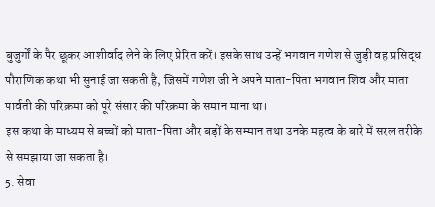बुजुर्गों के पैर छूकर आशीर्वाद लेने के लिए प्रेरित करें। इसके साथ उन्हें भगवान गणेश से जुड़ी वह प्रसिद्ध पौराणिक कथा भी सुनाई जा सकती है, जिसमें गणेश जी ने अपने माता-पिता भगवान शिव और माता पार्वती की परिक्रमा को पूरे संसार की परिक्रमा के समान माना था।
इस कथा के माध्यम से बच्चों को माता-पिता और बड़ों के सम्मान तथा उनके महत्व के बारे में सरल तरीके से समझाया जा सकता है।
5. सेवा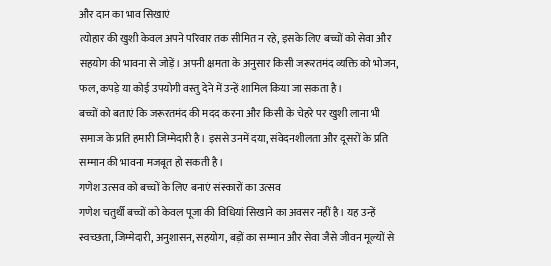और दान का भाव सिखाएं
त्योहार की खुशी केवल अपने परिवार तक सीमित न रहे, इसके लिए बच्चों को सेवा और सहयोग की भावना से जोड़ें। अपनी क्षमता के अनुसार किसी जरूरतमंद व्यक्ति को भोजन, फल, कपड़े या कोई उपयोगी वस्तु देने में उन्हें शामिल किया जा सकता है।
बच्चों को बताएं कि जरूरतमंद की मदद करना और किसी के चेहरे पर खुशी लाना भी समाज के प्रति हमारी जिम्मेदारी है। इससे उनमें दया, संवेदनशीलता और दूसरों के प्रति सम्मान की भावना मजबूत हो सकती है।
गणेश उत्सव को बच्चों के लिए बनाएं संस्कारों का उत्सव
गणेश चतुर्थी बच्चों को केवल पूजा की विधियां सिखाने का अवसर नहीं है। यह उन्हें स्वच्छता, जिम्मेदारी, अनुशासन, सहयोग, बड़ों का सम्मान और सेवा जैसे जीवन मूल्यों से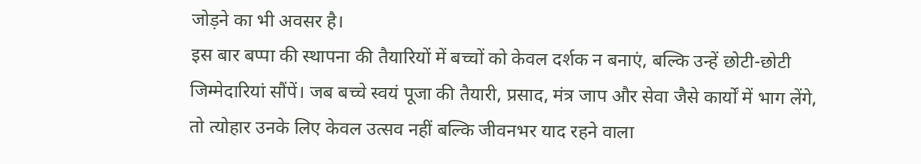जोड़ने का भी अवसर है।
इस बार बप्पा की स्थापना की तैयारियों में बच्चों को केवल दर्शक न बनाएं, बल्कि उन्हें छोटी-छोटी जिम्मेदारियां सौंपें। जब बच्चे स्वयं पूजा की तैयारी, प्रसाद, मंत्र जाप और सेवा जैसे कार्यों में भाग लेंगे, तो त्योहार उनके लिए केवल उत्सव नहीं बल्कि जीवनभर याद रहने वाला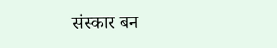संस्कार बन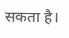सकता है।